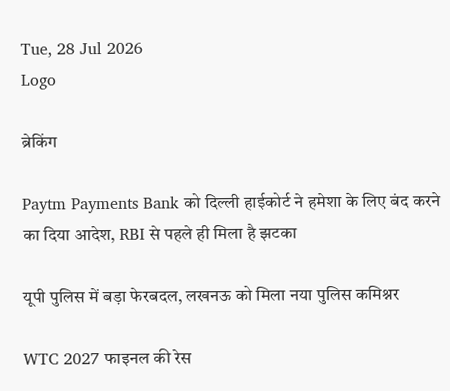Tue, 28 Jul 2026
Logo

ब्रेकिंग

Paytm Payments Bank को दिल्ली हाईकोर्ट ने हमेशा के लिए बंद करने का दिया आदेश, RBI से पहले ही मिला है झटका

यूपी पुलिस में बड़ा फेरबदल, लखनऊ को मिला नया पुलिस कमिश्नर

WTC 2027 फाइनल की रेस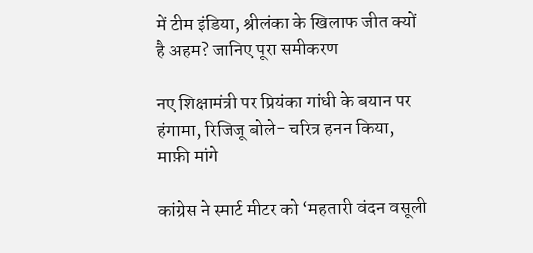में टीम इंडिया, श्रीलंका के खिलाफ जीत क्यों है अहम? जानिए पूरा समीकरण

नए शिक्षामंत्री पर प्रियंका गांधी के बयान पर हंगामा, रिजिजू बोले- चरित्र हनन किया, माफ़ी मांगे

कांग्रेस ने स्मार्ट मीटर को ‘महतारी वंदन वसूली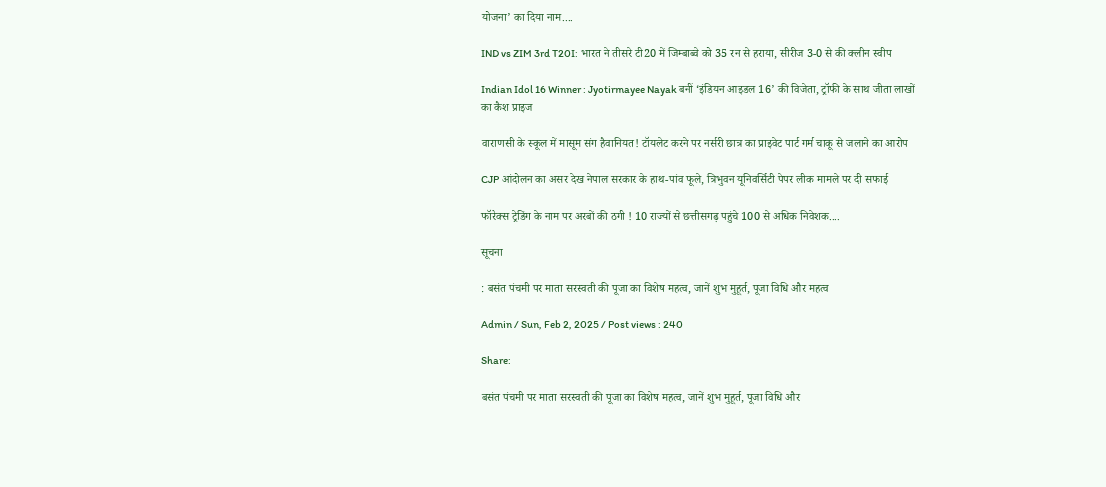योजना’ का दिया नाम....

IND vs ZIM 3rd T20I: भारत ने तीसरे टी20 में जिम्बाब्वे को 35 रन से हराया, सीरीज 3-0 से की क्लीन स्वीप

Indian Idol 16 Winner : Jyotirmayee Nayak बनीं ‘इंडियन आइडल 16’ की विजेता, ट्रॉफी के साथ जीता लाखों का कैश प्राइज

वाराणसी के स्कूल में मासूम संग हैवानियत! टॉयलेट करने पर नर्सरी छात्र का प्राइवेट पार्ट गर्म चाकू से जलाने का आरोप

CJP आंदोलन का असर देख नेपाल सरकार के हाथ-पांव फूले, त्रिभुवन यूनिवर्सिटी पेपर लीक मामले पर दी सफाई

फॉरेक्स ट्रेडिंग के नाम पर अरबों की ठगी ! 10 राज्यों से छत्तीसगढ़ पहुंचे 100 से अधिक निवेशक....

सूचना

: बसंत पंचमी पर माता सरस्वती की पूजा का विशेष महत्व, जानें शुभ मुहूर्त, पूजा विधि और महत्व

Admin / Sun, Feb 2, 2025 / Post views : 240

Share:

बसंत पंचमी पर माता सरस्वती की पूजा का विशेष महत्व, जानें शुभ मुहूर्त, पूजा विधि और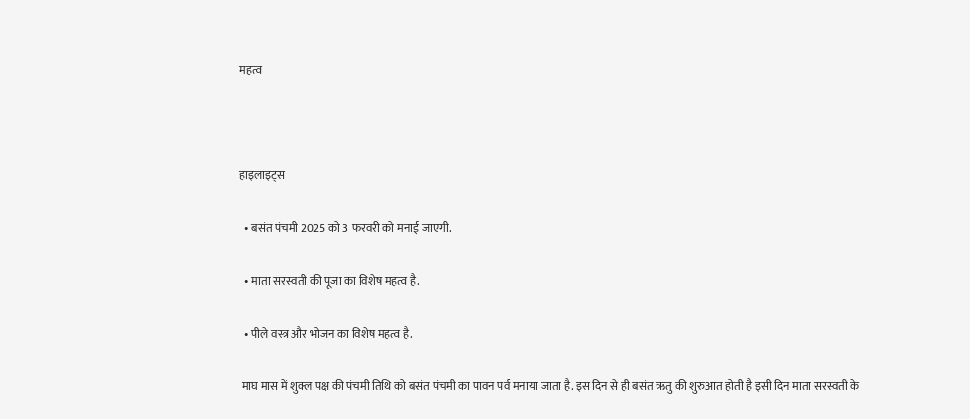महत्व



हाइलाइट्स

  • बसंत पंचमी 2025 को 3 फरवरी को मनाई जाएगी.

  • माता सरस्वती की पूजा का विशेष महत्व है.

  • पीले वस्त्र और भोजन का विशेष महत्व है.

 माघ मास में शुक्ल पक्ष की पंचमी तिथि को बसंत पंचमी का पावन पर्व मनाया जाता है. इस दिन से ही बसंत ऋतु की शुरुआत होती है इसी दिन माता सरस्वती के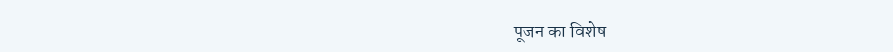पूजन का विशेष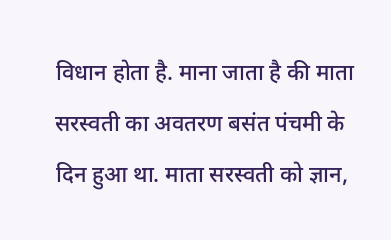विधान होता है. माना जाता है की माता सरस्वती का अवतरण बसंत पंचमी के दिन हुआ था. माता सरस्वती को ज्ञान,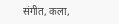संगीत, कला,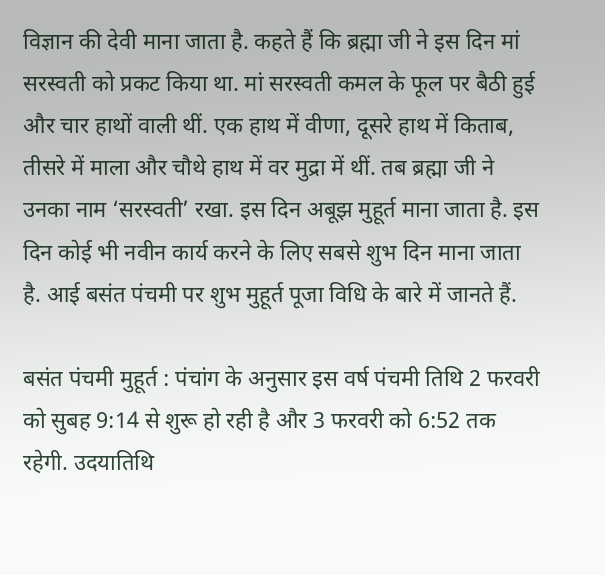विज्ञान की देवी माना जाता है. कहते हैं कि ब्रह्मा जी ने इस दिन मां सरस्वती को प्रकट किया था. मां सरस्वती कमल के फूल पर बैठी हुई और चार हाथों वाली थीं. एक हाथ में वीणा, दूसरे हाथ में किताब, तीसरे में माला और चौथे हाथ में वर मुद्रा में थीं. तब ब्रह्मा जी ने उनका नाम ‘सरस्वती’ रखा. इस दिन अबूझ मुहूर्त माना जाता है. इस दिन कोई भी नवीन कार्य करने के लिए सबसे शुभ दिन माना जाता है. आई बसंत पंचमी पर शुभ मुहूर्त पूजा विधि के बारे में जानते हैं.

बसंत पंचमी मुहूर्त : पंचांग के अनुसार इस वर्ष पंचमी तिथि 2 फरवरी को सुबह 9:14 से शुरू हो रही है और 3 फरवरी को 6:52 तक रहेगी. उदयातिथि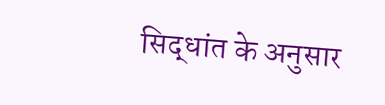सिद्धांत के अनुसार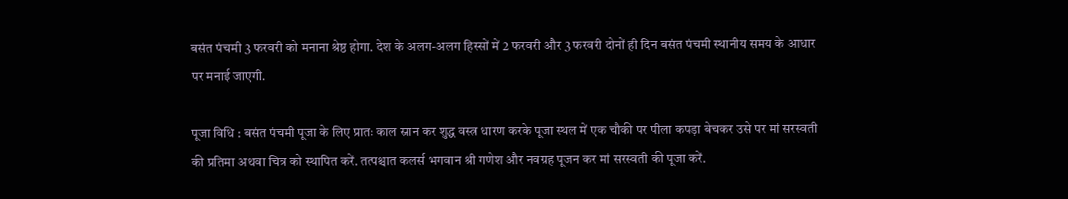बसंत पंचमी 3 फरवरी को मनाना श्रेष्ठ होगा. देश के अलग-अलग हिस्सों में 2 फरवरी और 3 फरवरी दोनों ही दिन बसंत पंचमी स्थानीय समय के आधार पर मनाई जाएगी.

पूजा विधि : बसंत पंचमी पूजा के लिए प्रातः काल स्नान कर शुद्ध वस्त्र धारण करके पूजा स्थल में एक चौकी पर पीला कपड़ा बेचकर उसे पर मां सरस्वती की प्रतिमा अथवा चित्र को स्थापित करें. तत्पश्चात कलर्स भगवान श्री गणेश और नवग्रह पूजन कर मां सरस्वती की पूजा करें.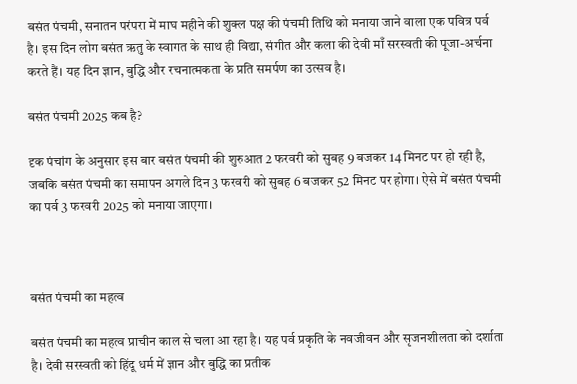बसंत पंचमी, सनातन परंपरा में माघ महीने की शुक्ल पक्ष की पंचमी तिथि को मनाया जाने वाला एक पवित्र पर्व है। इस दिन लोग बसंत ऋतु के स्वागत के साथ ही विद्या, संगीत और कला की देवी माँ सरस्वती की पूजा-अर्चना करते हैं। यह दिन ज्ञान, बुद्धि और रचनात्मकता के प्रति समर्पण का उत्सव है।

बसंत पंचमी 2025 कब है?

दृक पंचांग के अनुसार इस बार बसंत पंचमी की शुरुआत 2 फरवरी को सुबह 9 बजकर 14 मिनट पर हो रही है, जबकि बसंत पंचमी का समापन अगले दिन 3 फरवरी को सुबह 6 बजकर 52 मिनट पर होगा। ऐसे में बसंत पंचमी का पर्व 3 फरवरी 2025 को मनाया जाएगा।



बसंत पंचमी का महत्व

बसंत पंचमी का महत्व प्राचीन काल से चला आ रहा है। यह पर्व प्रकृति के नवजीवन और सृजनशीलता को दर्शाता है। देवी सरस्वती को हिंदू धर्म में ज्ञान और बुद्धि का प्रतीक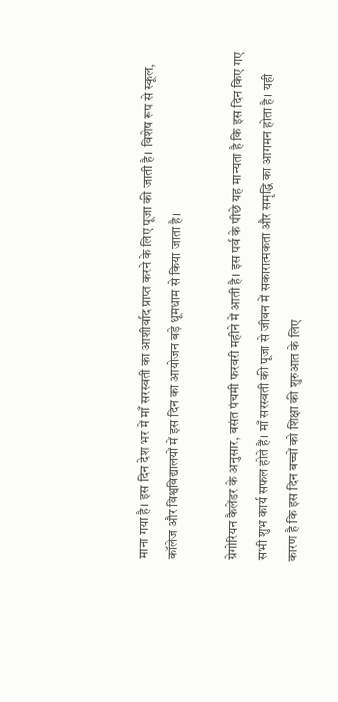माना गया है। इस दिन देश भर में माँ सरस्वती का आशीर्वाद प्राप्त करने के लिए पूजा की जाती है। विशेष रूप से स्कूल, कॉलेज और विश्वविद्यालयों में इस दिन का आयोजन बड़े धूमधाम से किया जाता है।

ग्रेगोरियन कैलेंडर के अनुसार, बसंत पंचमी फरवरी महीने में आती है। इस पर्व के पीछे यह मान्यता है कि इस दिन किए गए सभी शुभ कार्य सफल होते हैं। माँ सरस्वती की पूजा से जीवन में सकारात्मकता और समृद्धि का आगमन होता है। यही कारण है कि इस दिन बच्चों को शिक्षा की शुरुआत के लिए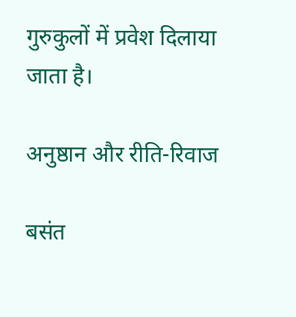गुरुकुलों में प्रवेश दिलाया जाता है।

अनुष्ठान और रीति-रिवाज

बसंत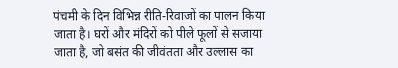पंचमी के दिन विभिन्न रीति-रिवाजों का पालन किया जाता है। घरों और मंदिरों को पीले फूलों से सजाया जाता है, जो बसंत की जीवंतता और उल्लास का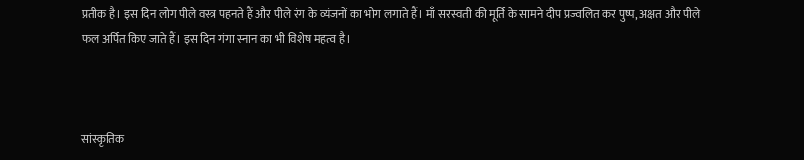प्रतीक है। इस दिन लोग पीले वस्त्र पहनते हैं और पीले रंग के व्यंजनों का भोग लगाते हैं। माँ सरस्वती की मूर्ति के सामने दीप प्रज्वलित कर पुष्प, अक्षत और पीले फल अर्पित किए जाते हैं। इस दिन गंगा स्नान का भी विशेष महत्व है।



सांस्कृतिक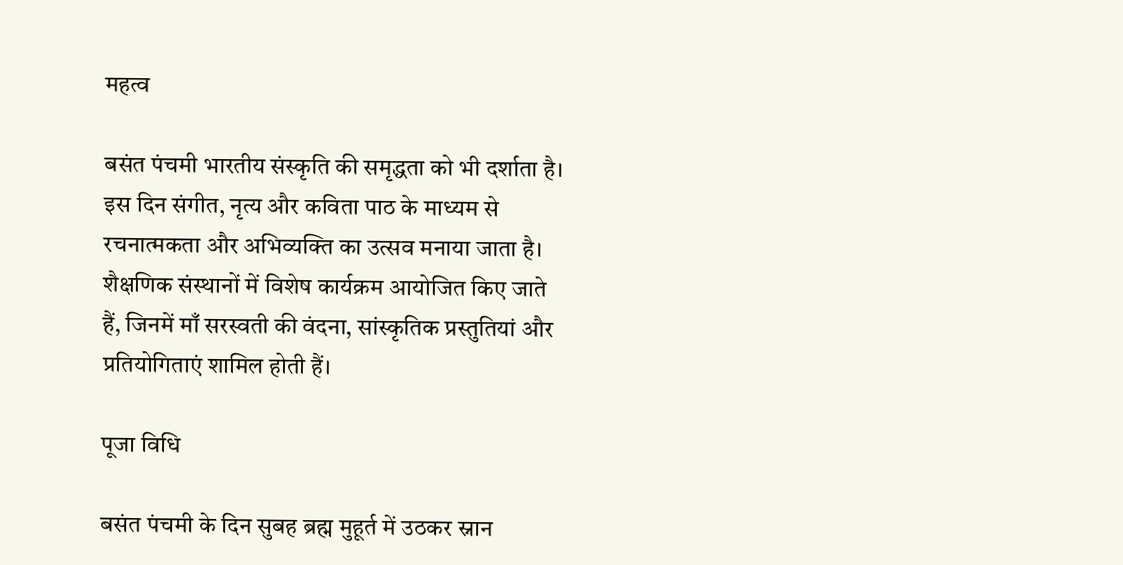महत्व

बसंत पंचमी भारतीय संस्कृति की समृद्धता को भी दर्शाता है। इस दिन संगीत, नृत्य और कविता पाठ के माध्यम से रचनात्मकता और अभिव्यक्ति का उत्सव मनाया जाता है। शैक्षणिक संस्थानों में विशेष कार्यक्रम आयोजित किए जाते हैं, जिनमें माँ सरस्वती की वंदना, सांस्कृतिक प्रस्तुतियां और प्रतियोगिताएं शामिल होती हैं।

पूजा विधि

बसंत पंचमी के दिन सुबह ब्रह्म मुहूर्त में उठकर स्नान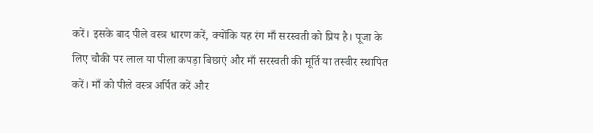करें। इसके बाद पीले वस्त्र धारण करें, क्योंकि यह रंग माँ सरस्वती को प्रिय है। पूजा के लिए चौकी पर लाल या पीला कपड़ा बिछाएं और माँ सरस्वती की मूर्ति या तस्वीर स्थापित करें। माँ को पीले वस्त्र अर्पित करें और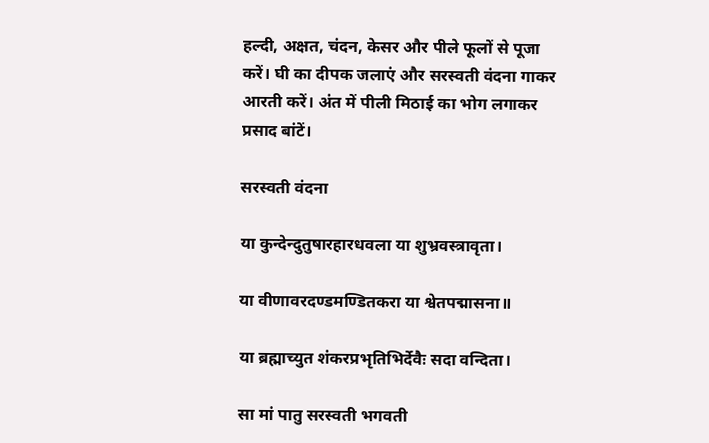हल्दी, अक्षत, चंदन, केसर और पीले फूलों से पूजा करें। घी का दीपक जलाएं और सरस्वती वंदना गाकर आरती करें। अंत में पीली मिठाई का भोग लगाकर प्रसाद बांटें।

सरस्वती वंदना

या कुन्देन्दुतुषारहारधवला या शुभ्रवस्त्रावृता।

या वीणावरदण्डमण्डितकरा या श्वेतपद्मासना॥

या ब्रह्माच्युत शंकरप्रभृतिभिर्देवैः सदा वन्दिता।

सा मां पातु सरस्वती भगवती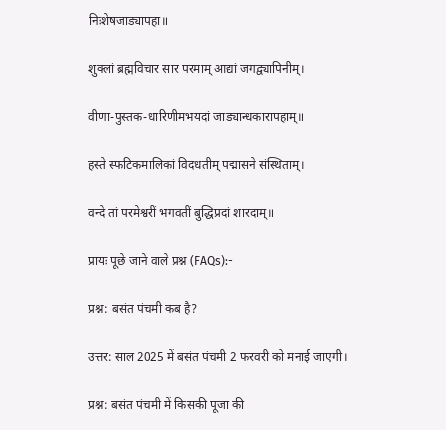निःशेषजाड्यापहा॥

शुक्लां ब्रह्मविचार सार परमाम् आद्यां जगद्व्यापिनीम्।

वीणा-पुस्तक-धारिणीमभयदां जाड्यान्धकारापहाम्‌॥

हस्ते स्फटिकमालिकां विदधतीम् पद्मासने संस्थिताम्‌।

वन्दे तां परमेश्वरीं भगवतीं बुद्धिप्रदां शारदाम्‌॥

प्रायः पूछे जाने वाले प्रश्न (FAQs):-

प्रश्न: बसंत पंचमी कब है?

उत्तर: साल 2025 में बसंत पंचमी 2 फरवरी को मनाई जाएगी।

प्रश्न: बसंत पंचमी में किसकी पूजा की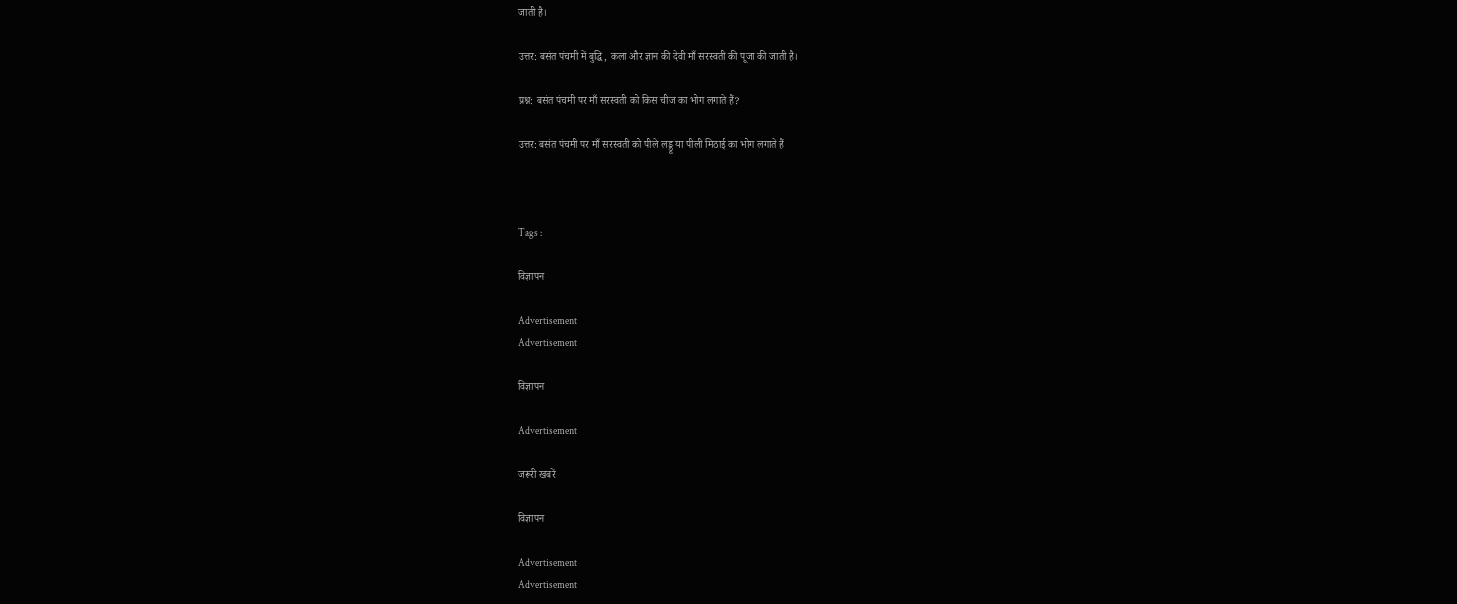जाती है।

उत्तर: बसंत पंचमी में बुद्धि, कला और ज्ञान की देवी माँ सरस्वती की पूजा की जाती है।

प्रश्न: बसंत पंचमी पर माँ सरस्वती को किस चीज का भोग लगाते हैं?

उत्तर: बसंत पंचमी पर माँ सरस्वती को पीले लड्डू या पीली मिठाई का भोग लगाते हैं



Tags :

विज्ञापन

Advertisement
Advertisement

विज्ञापन

Advertisement

जरूरी खबरें

विज्ञापन

Advertisement
Advertisement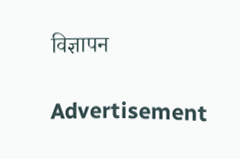विज्ञापन

Advertisement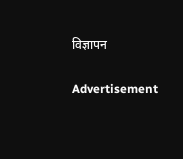विज्ञापन

Advertisement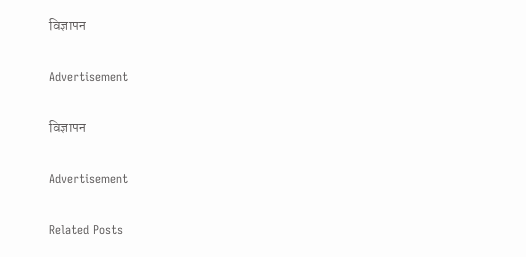विज्ञापन

Advertisement

विज्ञापन

Advertisement

Related Posts